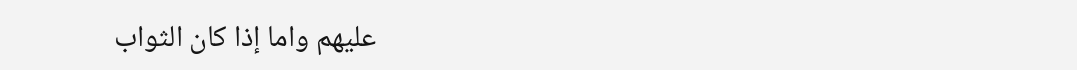عليهم واما إذا كان الثواب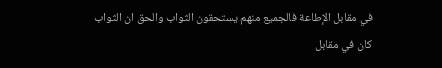في مقابل الإطاعة فالجميع منهم يستحقون الثواب والحق ان الثواب كان في مقابل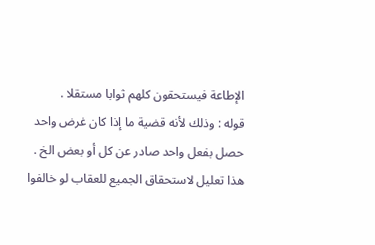الإطاعة فيستحقون كلهم ثوابا مستقلا .
قوله : وذلك لأنه قضية ما إذا كان غرض واحد حصل بفعل واحد صادر عن كل أو بعض الخ .
هذا تعليل لاستحقاق الجميع للعقاب لو خالفوا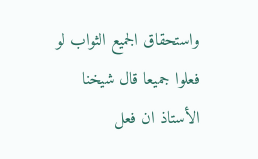واستحقاق الجميع الثواب لو فعلوا جميعا قال شيخنا الأستاذ ان فعل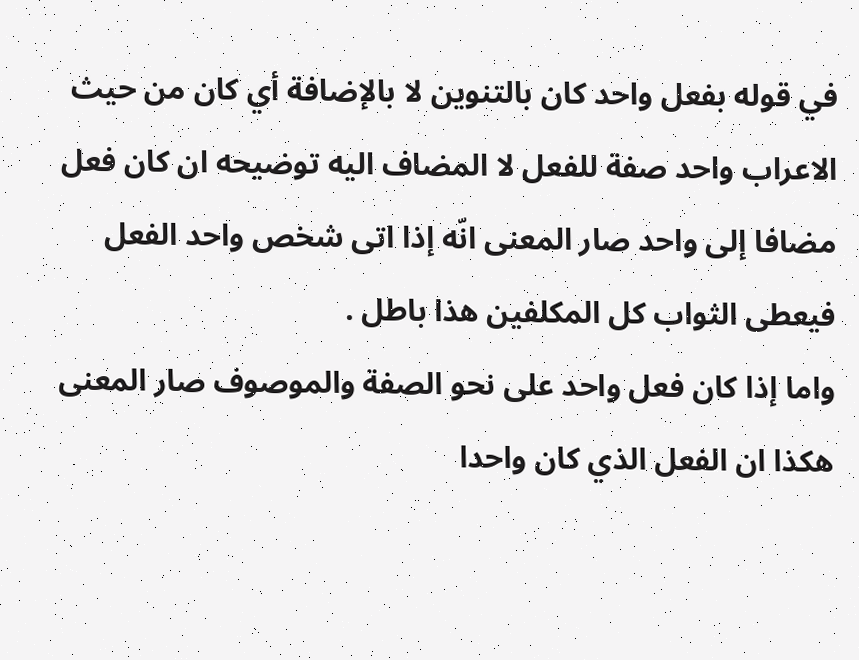في قوله بفعل واحد كان بالتنوين لا بالإضافة أي كان من حيث الاعراب واحد صفة للفعل لا المضاف اليه توضيحه ان كان فعل مضافا إلى واحد صار المعنى انّه إذا اتى شخص واحد الفعل فيعطى الثواب كل المكلفين هذا باطل .
واما إذا كان فعل واحد على نحو الصفة والموصوف صار المعنى هكذا ان الفعل الذي كان واحدا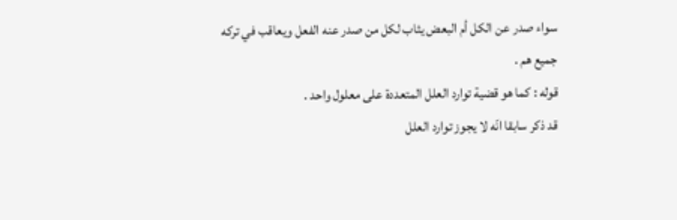سواء صدر عن الكل أم البعض يثاب لكل من صدر عنه الفعل ويعاقب في تركه جميع هم .
قوله : كما هو قضية توارد العلل المتعددة على معلول واحد .
قد ذكر سابقا انّه لا يجوز توارد العلل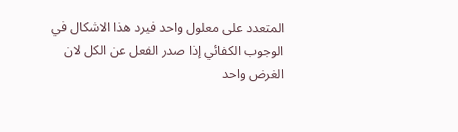المتعدد على معلول واحد فيرد هذا الاشكال في الوجوب الكفائي إذا صدر الفعل عن الكل لان الغرض واحد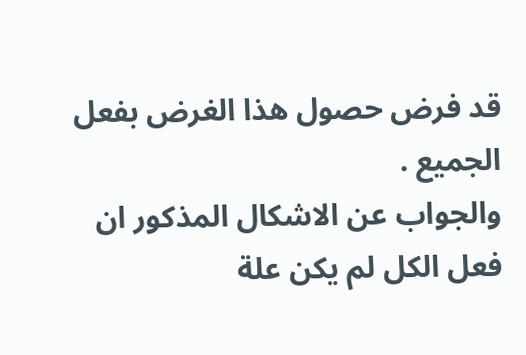قد فرض حصول هذا الغرض بفعل الجميع .
والجواب عن الاشكال المذكور ان فعل الكل لم يكن علة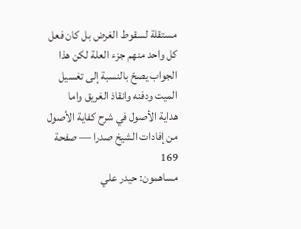مستقلة لسقوط الغرض بل كان فعل كل واحد منهم جزء العلة لكن هذا الجواب يصحّ بالنسبة إلى تغسيل الميت ودفنه وانقاذ الغريق واما
هداية الأصول في شرح كفاية الأصول من إفادات الشيخ صدرا — صفحة 169
مساهمون: حيدر علي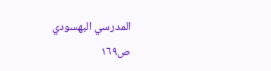المدرسي البهسودي
ص١٦٩